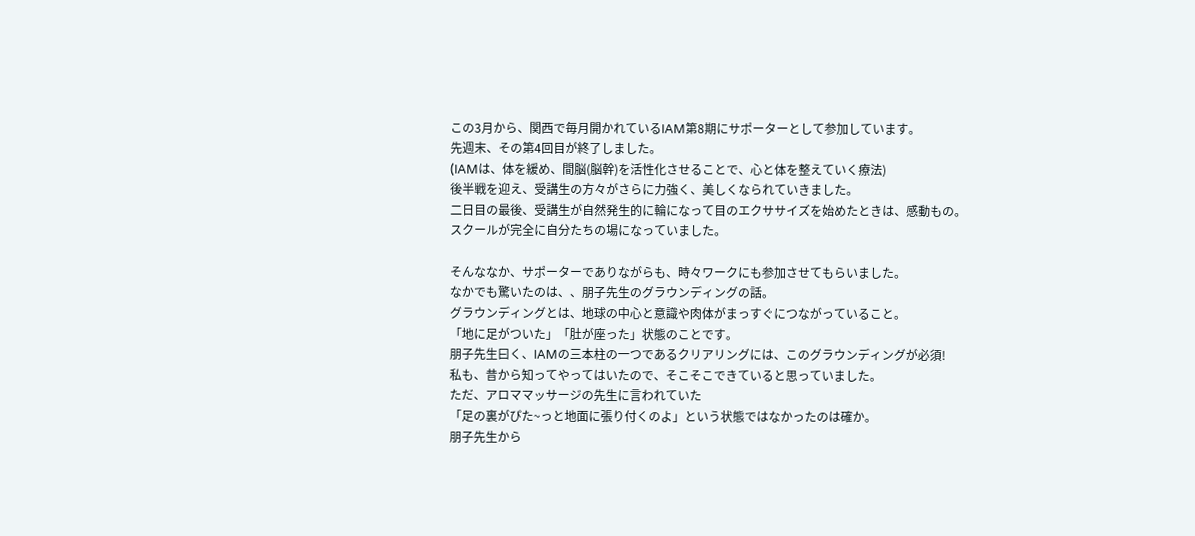この3月から、関西で毎月開かれているIAM第8期にサポーターとして参加しています。
先週末、その第4回目が終了しました。
(IAMは、体を緩め、間脳(脳幹)を活性化させることで、心と体を整えていく療法)
後半戦を迎え、受講生の方々がさらに力強く、美しくなられていきました。
二日目の最後、受講生が自然発生的に輪になって目のエクササイズを始めたときは、感動もの。
スクールが完全に自分たちの場になっていました。

そんななか、サポーターでありながらも、時々ワークにも参加させてもらいました。
なかでも驚いたのは、、朋子先生のグラウンディングの話。
グラウンディングとは、地球の中心と意識や肉体がまっすぐにつながっていること。
「地に足がついた」「肚が座った」状態のことです。
朋子先生曰く、IAMの三本柱の一つであるクリアリングには、このグラウンディングが必須!
私も、昔から知ってやってはいたので、そこそこできていると思っていました。
ただ、アロママッサージの先生に言われていた
「足の裏がぴた~っと地面に張り付くのよ」という状態ではなかったのは確か。
朋子先生から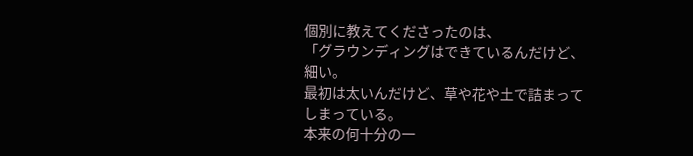個別に教えてくださったのは、
「グラウンディングはできているんだけど、細い。
最初は太いんだけど、草や花や土で詰まってしまっている。
本来の何十分の一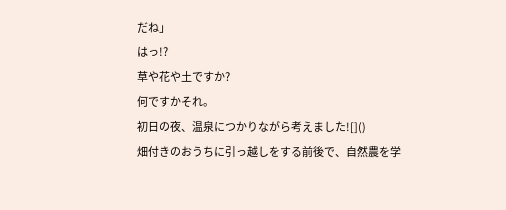だね」
はっ!?
草や花や土ですか?
何ですかそれ。
初日の夜、温泉につかりながら考えました![]()
畑付きのおうちに引っ越しをする前後で、自然農を学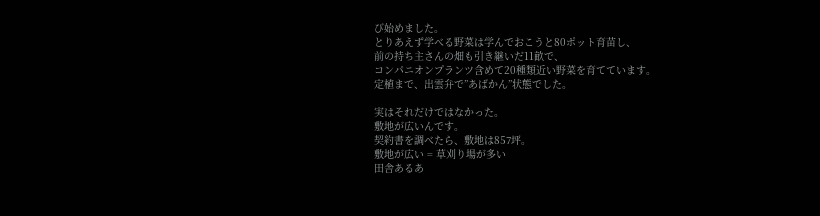び始めました。
とりあえず学べる野菜は学んでおこうと80ポット育苗し、
前の持ち主さんの畑も引き継いだ11畝で、
コンパニオンプランツ含めて20種類近い野菜を育てています。
定植まで、出雲弁で”あばかん”状態でした。

実はそれだけではなかった。
敷地が広いんです。
契約書を調べたら、敷地は857坪。
敷地が広い = 草刈り場が多い
田舎あるあ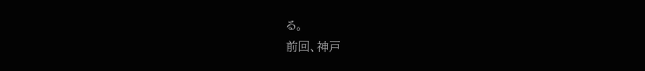る。
前回、神戸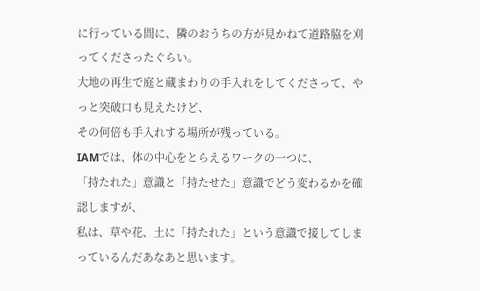に行っている間に、隣のおうちの方が見かねて道路脇を刈ってくださったぐらい。
大地の再生で庭と蔵まわりの手入れをしてくださって、やっと突破口も見えたけど、
その何倍も手入れする場所が残っている。
IAMでは、体の中心をとらえるワークの一つに、
「持たれた」意識と「持たせた」意識でどう変わるかを確認しますが、
私は、草や花、土に「持たれた」という意識で接してしまっているんだあなあと思います。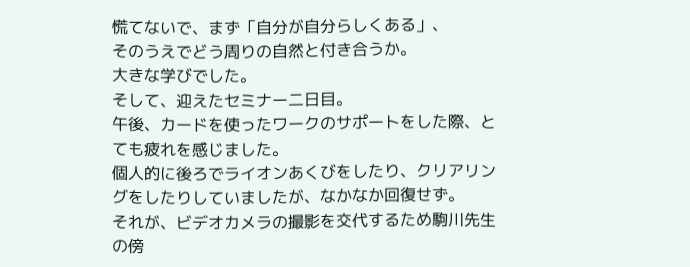慌てないで、まず「自分が自分らしくある」、
そのうえでどう周りの自然と付き合うか。
大きな学びでした。
そして、迎えたセミナー二日目。
午後、カードを使ったワークのサポートをした際、とても疲れを感じました。
個人的に後ろでライオンあくびをしたり、クリアリングをしたりしていましたが、なかなか回復せず。
それが、ビデオカメラの撮影を交代するため駒川先生の傍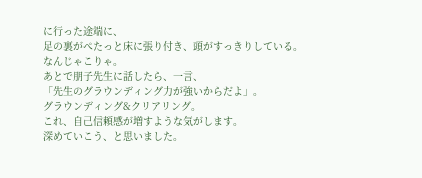に行った途端に、
足の裏がぺたっと床に張り付き、頭がすっきりしている。
なんじゃこりゃ。
あとで朋子先生に話したら、一言、
「先生のグラウンディング力が強いからだよ」。
グラウンディング&クリアリング。
これ、自己信頼感が増すような気がします。
深めていこう、と思いました。